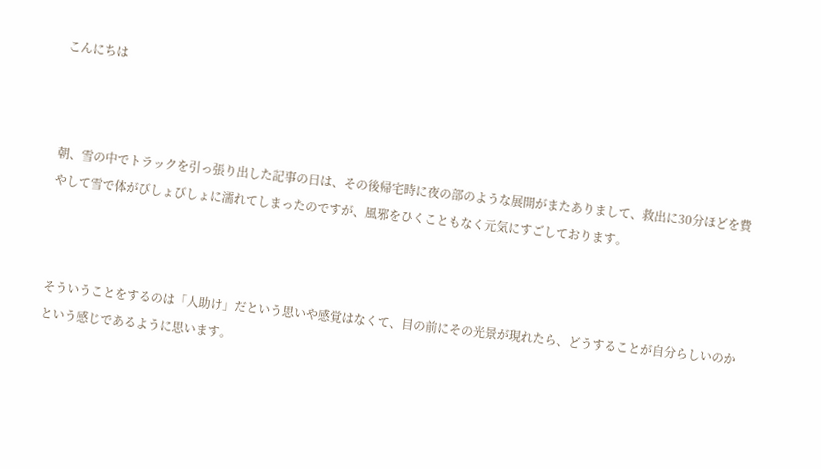こんにちは



朝、雪の中でトラックを引っ張り出した記事の日は、その後帰宅時に夜の部のような展開がまたありまして、救出に30分ほどを費やして雪で体がびしょびしょに濡れてしまったのですが、風邪をひくこともなく元気にすごしております。



そういうことをするのは「人助け」だという思いや感覚はなくて、目の前にその光景が現れたら、どうすることが自分らしいのかという感じであるように思います。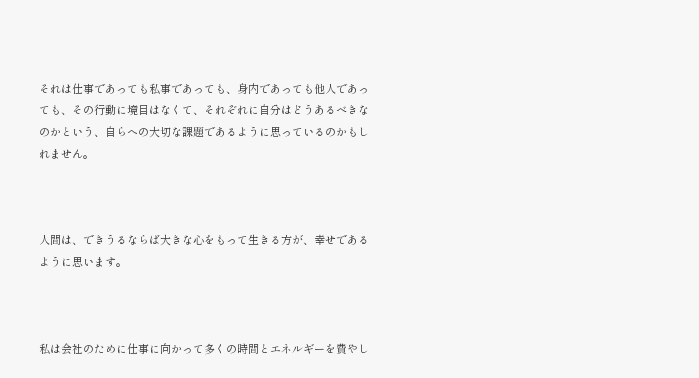それは仕事であっても私事であっても、身内であっても他人であっても、その行動に境目はなくて、それぞれに自分はどうあるべきなのかという、自らへの大切な課題であるように思っているのかもしれません。



人間は、できうるならば大きな心をもって生きる方が、幸せであるように思います。



私は会社のために仕事に向かって多くの時間とエネルギーを費やし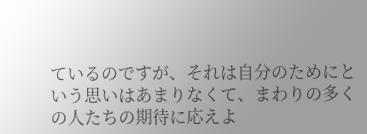ているのですが、それは自分のためにという思いはあまりなくて、まわりの多くの人たちの期待に応えよ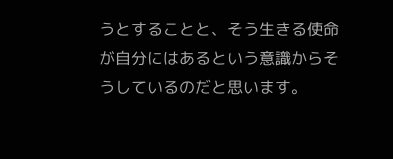うとすることと、そう生きる使命が自分にはあるという意識からそうしているのだと思います。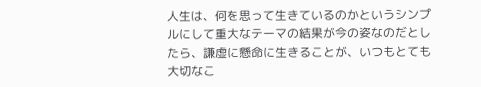人生は、何を思って生きているのかというシンプルにして重大なテーマの結果が今の姿なのだとしたら、謙虚に懸命に生きることが、いつもとても大切なこ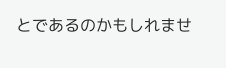とであるのかもしれませ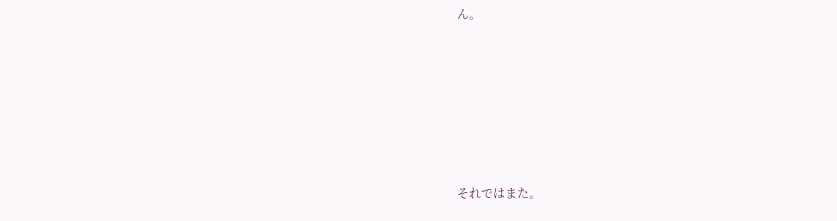ん。







それではまた。